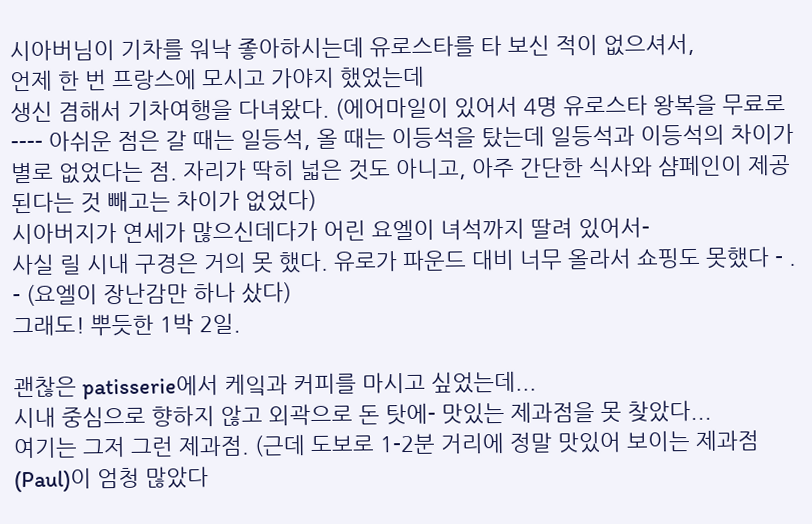시아버님이 기차를 워낙 좋아하시는데 유로스타를 타 보신 적이 없으셔서,
언제 한 번 프랑스에 모시고 가야지 했었는데
생신 겸해서 기차여행을 다녀왔다. (에어마일이 있어서 4명 유로스타 왕복을 무료로---- 아쉬운 점은 갈 때는 일등석, 올 때는 이등석을 탔는데 일등석과 이등석의 차이가 별로 없었다는 점. 자리가 딱히 넓은 것도 아니고, 아주 간단한 식사와 샴페인이 제공된다는 것 빼고는 차이가 없었다)
시아버지가 연세가 많으신데다가 어린 요엘이 녀석까지 딸려 있어서-
사실 릴 시내 구경은 거의 못 했다. 유로가 파운드 대비 너무 올라서 쇼핑도 못했다 - . - (요엘이 장난감만 하나 샀다)
그래도! 뿌듯한 1박 2일.

괜찮은 patisserie에서 케잌과 커피를 마시고 싶었는데...
시내 중심으로 향하지 않고 외곽으로 돈 탓에- 맛있는 제과점을 못 찾았다...
여기는 그저 그런 제과점. (근데 도보로 1-2분 거리에 정말 맛있어 보이는 제과점(Paul)이 엄청 많았다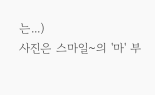는...)
사진은 스마일~의 '마' 부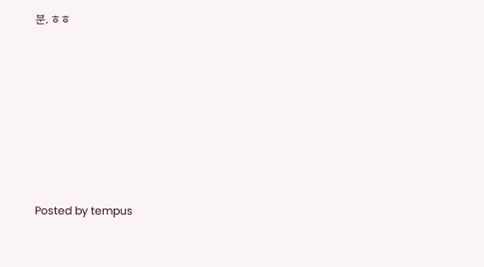분. ㅎㅎ







Posted by tempus